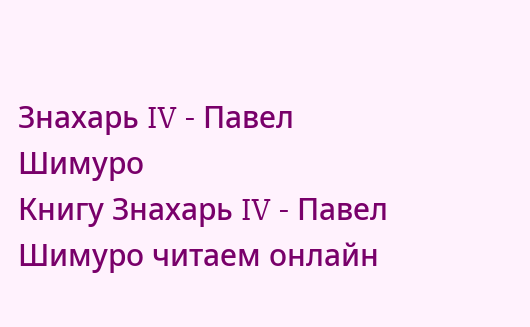Знахарь IV - Павел Шимуро
Книгу Знахарь IV - Павел Шимуро читаем онлайн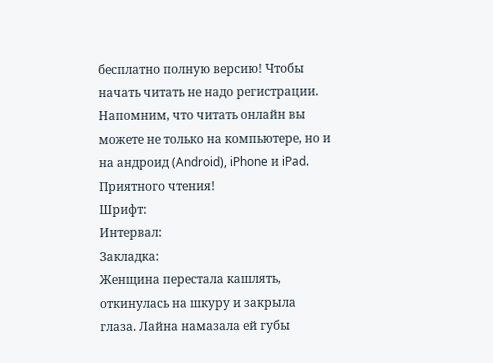бесплатно полную версию! Чтобы начать читать не надо регистрации. Напомним, что читать онлайн вы можете не только на компьютере, но и на андроид (Android), iPhone и iPad. Приятного чтения!
Шрифт:
Интервал:
Закладка:
Женщина перестала кашлять, откинулась на шкуру и закрыла глаза. Лайна намазала ей губы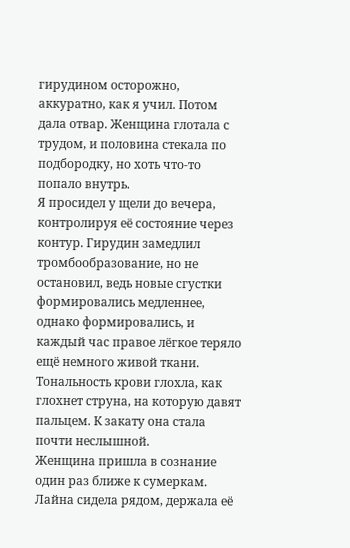гирудином осторожно, аккуратно, как я учил. Потом дала отвар. Женщина глотала с трудом, и половина стекала по подбородку, но хоть что-то попало внутрь.
Я просидел у щели до вечера, контролируя её состояние через контур. Гирудин замедлил тромбообразование, но не остановил, ведь новые сгустки формировались медленнее, однако формировались, и каждый час правое лёгкое теряло ещё немного живой ткани. Тональность крови глохла, как глохнет струна, на которую давят пальцем. К закату она стала почти неслышной.
Женщина пришла в сознание один раз ближе к сумеркам. Лайна сидела рядом, держала её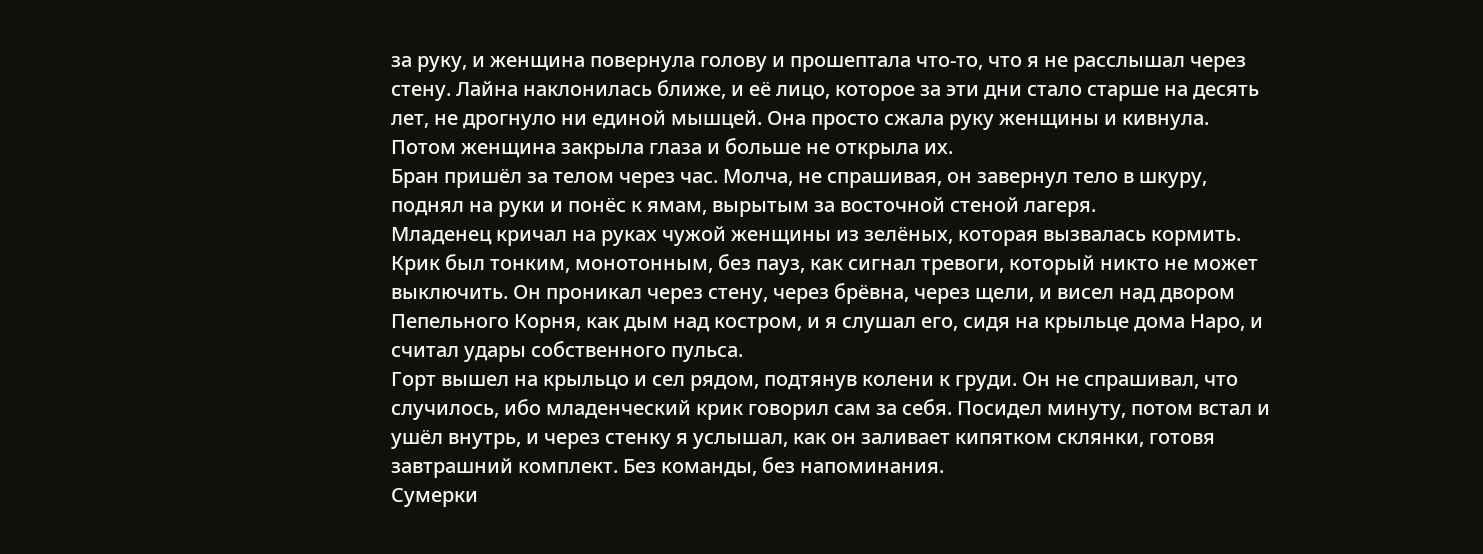за руку, и женщина повернула голову и прошептала что-то, что я не расслышал через стену. Лайна наклонилась ближе, и её лицо, которое за эти дни стало старше на десять лет, не дрогнуло ни единой мышцей. Она просто сжала руку женщины и кивнула.
Потом женщина закрыла глаза и больше не открыла их.
Бран пришёл за телом через час. Молча, не спрашивая, он завернул тело в шкуру, поднял на руки и понёс к ямам, вырытым за восточной стеной лагеря.
Младенец кричал на руках чужой женщины из зелёных, которая вызвалась кормить. Крик был тонким, монотонным, без пауз, как сигнал тревоги, который никто не может выключить. Он проникал через стену, через брёвна, через щели, и висел над двором Пепельного Корня, как дым над костром, и я слушал его, сидя на крыльце дома Наро, и считал удары собственного пульса.
Горт вышел на крыльцо и сел рядом, подтянув колени к груди. Он не спрашивал, что случилось, ибо младенческий крик говорил сам за себя. Посидел минуту, потом встал и ушёл внутрь, и через стенку я услышал, как он заливает кипятком склянки, готовя завтрашний комплект. Без команды, без напоминания.
Сумерки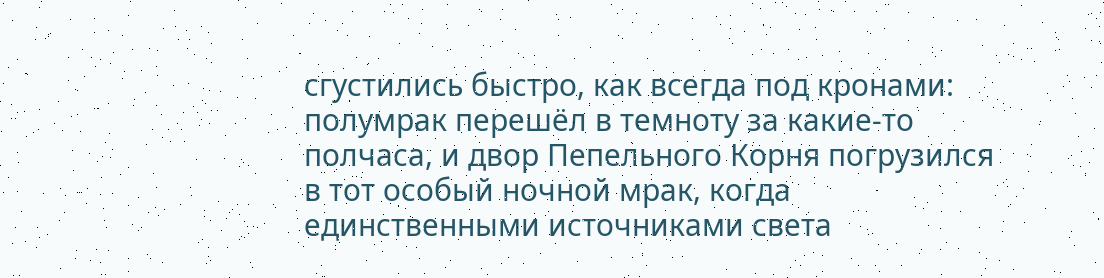сгустились быстро, как всегда под кронами: полумрак перешёл в темноту за какие-то полчаса, и двор Пепельного Корня погрузился в тот особый ночной мрак, когда единственными источниками света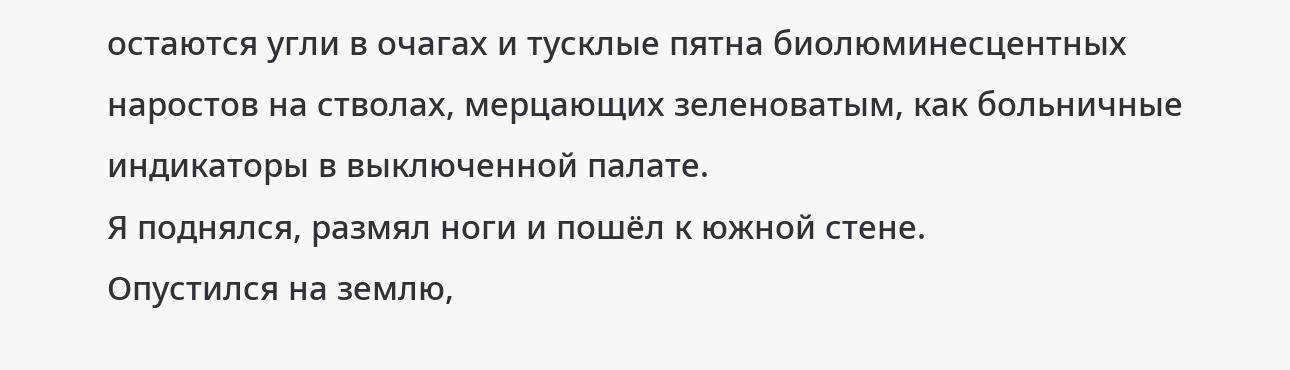остаются угли в очагах и тусклые пятна биолюминесцентных наростов на стволах, мерцающих зеленоватым, как больничные индикаторы в выключенной палате.
Я поднялся, размял ноги и пошёл к южной стене.
Опустился на землю,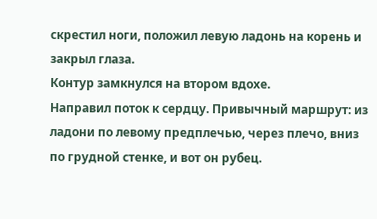скрестил ноги, положил левую ладонь на корень и закрыл глаза.
Контур замкнулся на втором вдохе.
Направил поток к сердцу. Привычный маршрут: из ладони по левому предплечью, через плечо, вниз по грудной стенке, и вот он рубец.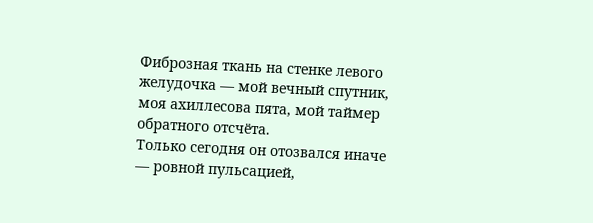Фиброзная ткань на стенке левого желудочка — мой вечный спутник, моя ахиллесова пята, мой таймер обратного отсчёта.
Только сегодня он отозвался иначе — ровной пульсацией,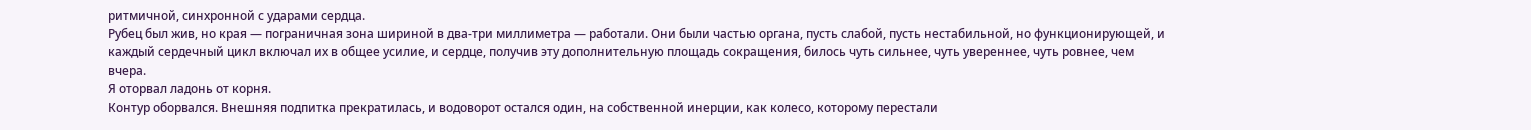ритмичной, синхронной с ударами сердца.
Рубец был жив, но края — пограничная зона шириной в два-три миллиметра — работали. Они были частью органа, пусть слабой, пусть нестабильной, но функционирующей, и каждый сердечный цикл включал их в общее усилие, и сердце, получив эту дополнительную площадь сокращения, билось чуть сильнее, чуть увереннее, чуть ровнее, чем вчера.
Я оторвал ладонь от корня.
Контур оборвался. Внешняя подпитка прекратилась, и водоворот остался один, на собственной инерции, как колесо, которому перестали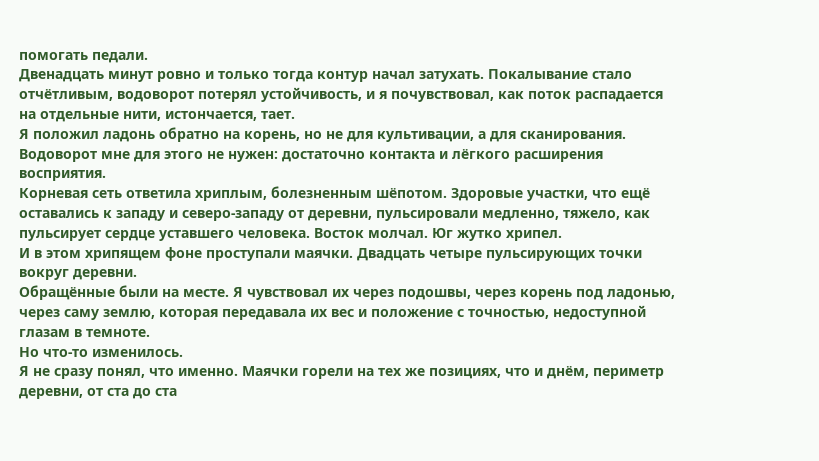помогать педали.
Двенадцать минут ровно и только тогда контур начал затухать. Покалывание стало отчётливым, водоворот потерял устойчивость, и я почувствовал, как поток распадается на отдельные нити, истончается, тает.
Я положил ладонь обратно на корень, но не для культивации, а для сканирования. Водоворот мне для этого не нужен: достаточно контакта и лёгкого расширения восприятия.
Корневая сеть ответила хриплым, болезненным шёпотом. Здоровые участки, что ещё оставались к западу и северо-западу от деревни, пульсировали медленно, тяжело, как пульсирует сердце уставшего человека. Восток молчал. Юг жутко хрипел.
И в этом хрипящем фоне проступали маячки. Двадцать четыре пульсирующих точки вокруг деревни.
Обращённые были на месте. Я чувствовал их через подошвы, через корень под ладонью, через саму землю, которая передавала их вес и положение с точностью, недоступной глазам в темноте.
Но что-то изменилось.
Я не сразу понял, что именно. Маячки горели на тех же позициях, что и днём, периметр деревни, от ста до ста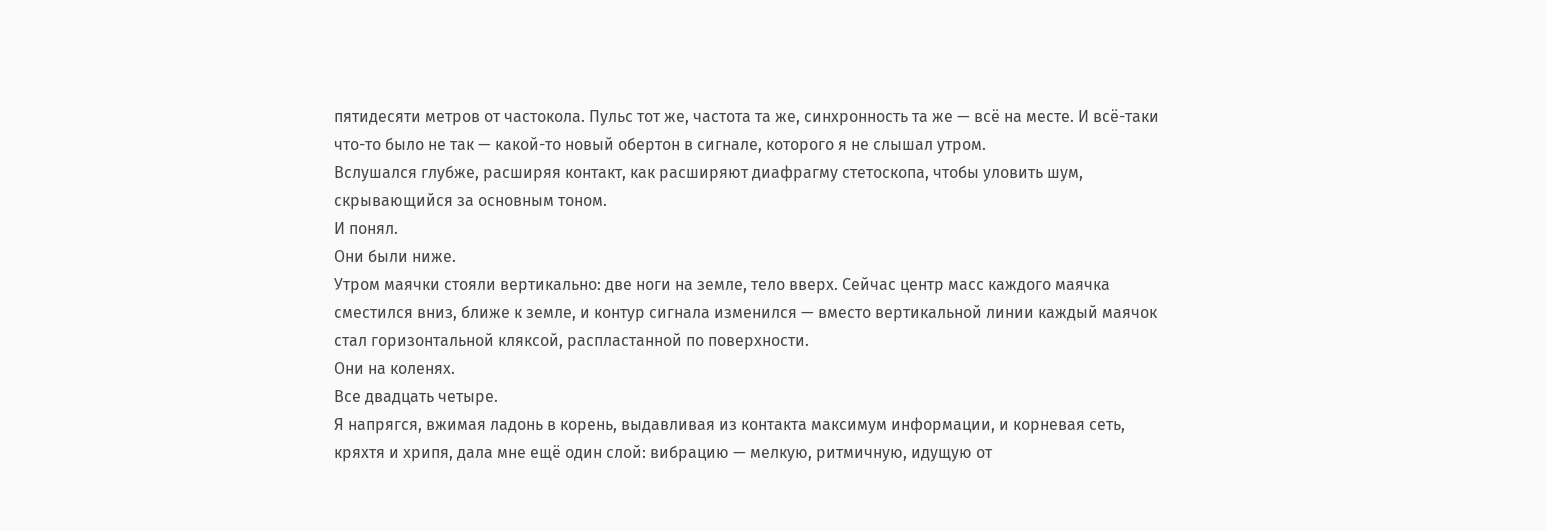пятидесяти метров от частокола. Пульс тот же, частота та же, синхронность та же — всё на месте. И всё-таки что-то было не так — какой-то новый обертон в сигнале, которого я не слышал утром.
Вслушался глубже, расширяя контакт, как расширяют диафрагму стетоскопа, чтобы уловить шум, скрывающийся за основным тоном.
И понял.
Они были ниже.
Утром маячки стояли вертикально: две ноги на земле, тело вверх. Сейчас центр масс каждого маячка сместился вниз, ближе к земле, и контур сигнала изменился — вместо вертикальной линии каждый маячок стал горизонтальной кляксой, распластанной по поверхности.
Они на коленях.
Все двадцать четыре.
Я напрягся, вжимая ладонь в корень, выдавливая из контакта максимум информации, и корневая сеть, кряхтя и хрипя, дала мне ещё один слой: вибрацию — мелкую, ритмичную, идущую от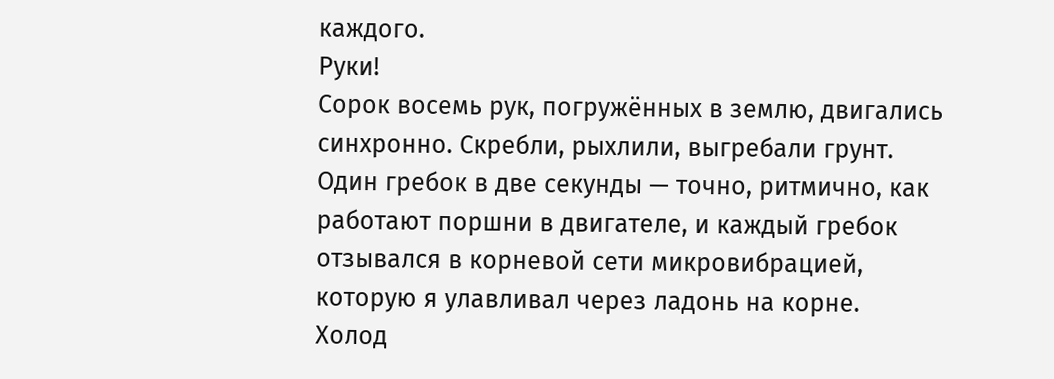каждого.
Руки!
Сорок восемь рук, погружённых в землю, двигались синхронно. Скребли, рыхлили, выгребали грунт. Один гребок в две секунды — точно, ритмично, как работают поршни в двигателе, и каждый гребок отзывался в корневой сети микровибрацией, которую я улавливал через ладонь на корне.
Холод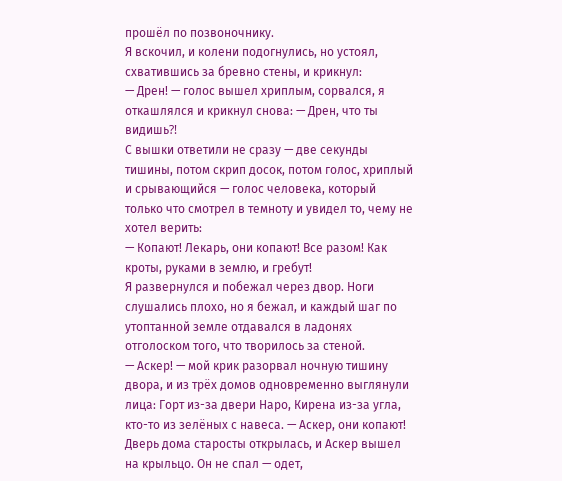прошёл по позвоночнику.
Я вскочил, и колени подогнулись, но устоял, схватившись за бревно стены, и крикнул:
— Дрен! — голос вышел хриплым, сорвался, я откашлялся и крикнул снова: — Дрен, что ты видишь⁈
С вышки ответили не сразу — две секунды тишины, потом скрип досок, потом голос, хриплый и срывающийся — голос человека, который только что смотрел в темноту и увидел то, чему не хотел верить:
— Копают! Лекарь, они копают! Все разом! Как кроты, руками в землю, и гребут!
Я развернулся и побежал через двор. Ноги слушались плохо, но я бежал, и каждый шаг по утоптанной земле отдавался в ладонях отголоском того, что творилось за стеной.
— Аскер! — мой крик разорвал ночную тишину двора, и из трёх домов одновременно выглянули лица: Горт из-за двери Наро, Кирена из-за угла, кто-то из зелёных с навеса. — Аскер, они копают!
Дверь дома старосты открылась, и Аскер вышел на крыльцо. Он не спал — одет,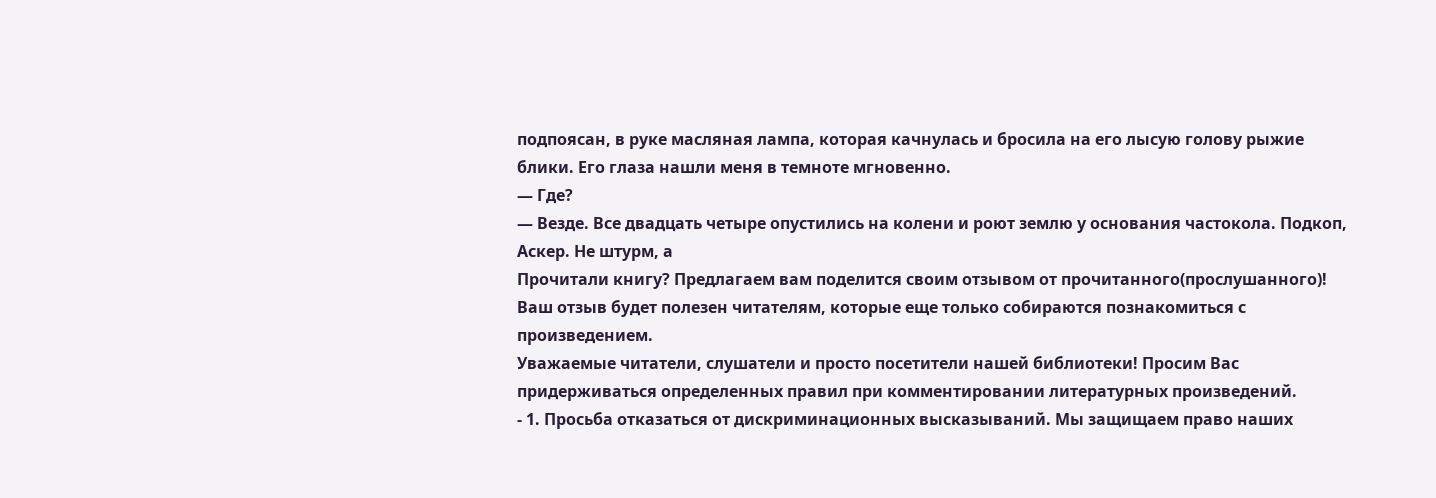подпоясан, в руке масляная лампа, которая качнулась и бросила на его лысую голову рыжие блики. Его глаза нашли меня в темноте мгновенно.
— Где?
— Везде. Все двадцать четыре опустились на колени и роют землю у основания частокола. Подкоп, Аскер. Не штурм, а
Прочитали книгу? Предлагаем вам поделится своим отзывом от прочитанного(прослушанного)! Ваш отзыв будет полезен читателям, которые еще только собираются познакомиться с произведением.
Уважаемые читатели, слушатели и просто посетители нашей библиотеки! Просим Вас придерживаться определенных правил при комментировании литературных произведений.
- 1. Просьба отказаться от дискриминационных высказываний. Мы защищаем право наших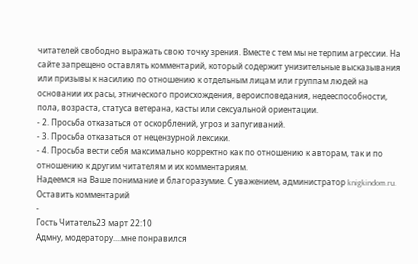читателей свободно выражать свою точку зрения. Вместе с тем мы не терпим агрессии. На сайте запрещено оставлять комментарий, который содержит унизительные высказывания или призывы к насилию по отношению к отдельным лицам или группам людей на основании их расы, этнического происхождения, вероисповедания, недееспособности, пола, возраста, статуса ветерана, касты или сексуальной ориентации.
- 2. Просьба отказаться от оскорблений, угроз и запугиваний.
- 3. Просьба отказаться от нецензурной лексики.
- 4. Просьба вести себя максимально корректно как по отношению к авторам, так и по отношению к другим читателям и их комментариям.
Надеемся на Ваше понимание и благоразумие. С уважением, администратор knigkindom.ru.
Оставить комментарий
-
Гость Читатель23 март 22:10
Адмну, модератору....мне понравился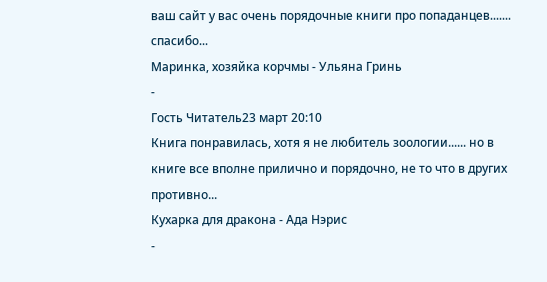ваш сайт у вас очень порядочные книги про попаданцев....... спасибо...
Маринка, хозяйка корчмы - Ульяна Гринь
-
Гость Читатель23 март 20:10
Книга понравилась, хотя я не любитель зоологии...... но в книге все вполне прилично и порядочно, не то что в других противно...
Кухарка для дракона - Ада Нэрис
-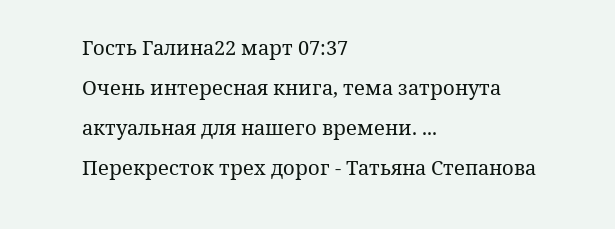Гость Галина22 март 07:37
Очень интересная книга, тема затронута актуальная для нашего времени. ...
Перекресток трех дорог - Татьяна Степанова